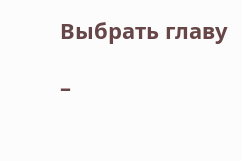Выбрать главу

–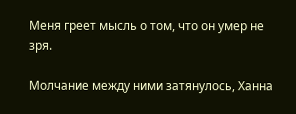Меня греет мысль о том, что он умер не зря.

Молчание между ними затянулось, Ханна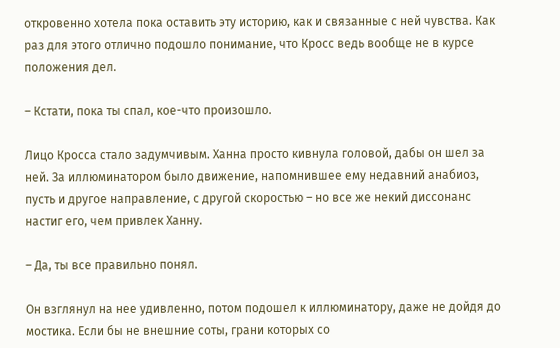откровенно хотела пока оставить эту историю, как и связанные с ней чувства. Как раз для этого отлично подошло понимание, что Кросс ведь вообще не в курсе положения дел.

– Кстати, пока ты спал, кое-что произошло.

Лицо Кросса стало задумчивым. Ханна просто кивнула головой, дабы он шел за ней. За иллюминатором было движение, напомнившее ему недавний анабиоз, пусть и другое направление, с другой скоростью – но все же некий диссонанс настиг его, чем привлек Ханну.

– Да, ты все правильно понял.

Он взглянул на нее удивленно, потом подошел к иллюминатору, даже не дойдя до мостика. Если бы не внешние соты, грани которых со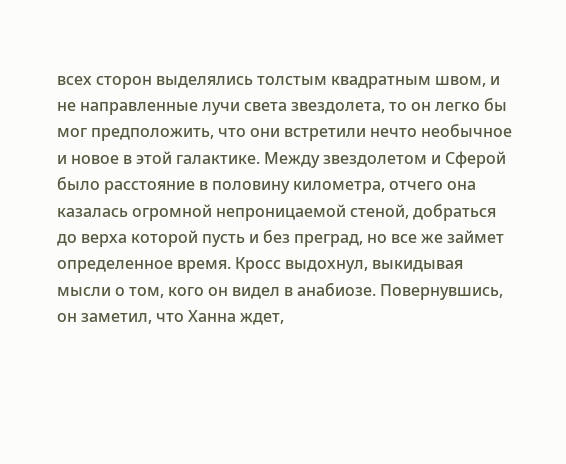всех сторон выделялись толстым квадратным швом, и не направленные лучи света звездолета, то он легко бы мог предположить, что они встретили нечто необычное и новое в этой галактике. Между звездолетом и Сферой было расстояние в половину километра, отчего она казалась огромной непроницаемой стеной, добраться до верха которой пусть и без преград, но все же займет определенное время. Кросс выдохнул, выкидывая мысли о том, кого он видел в анабиозе. Повернувшись, он заметил, что Ханна ждет,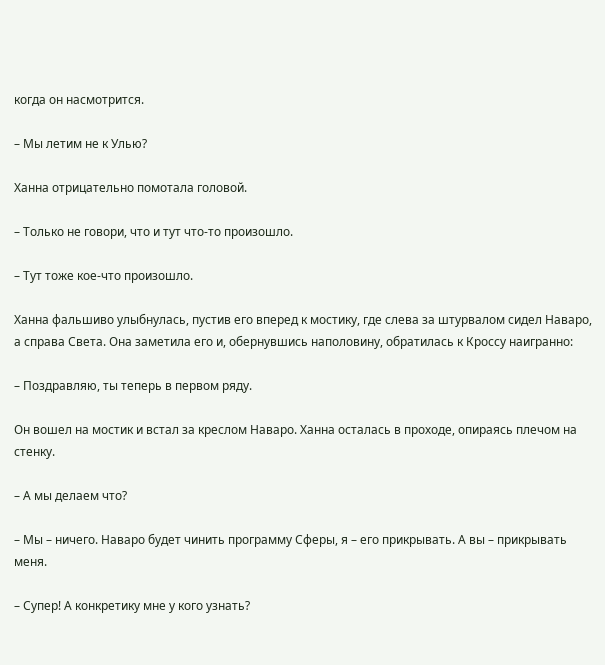когда он насмотрится.

– Мы летим не к Улью?

Ханна отрицательно помотала головой.

– Только не говори, что и тут что-то произошло.

– Тут тоже кое-что произошло.

Ханна фальшиво улыбнулась, пустив его вперед к мостику, где слева за штурвалом сидел Наваро, а справа Света. Она заметила его и, обернувшись наполовину, обратилась к Кроссу наигранно:

– Поздравляю, ты теперь в первом ряду.

Он вошел на мостик и встал за креслом Наваро. Ханна осталась в проходе, опираясь плечом на стенку.

– А мы делаем что?

– Мы – ничего. Наваро будет чинить программу Сферы, я – его прикрывать. А вы – прикрывать меня.

– Супер! А конкретику мне у кого узнать?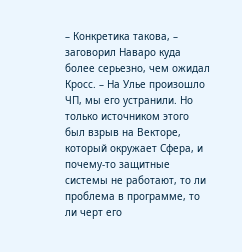– Конкретика такова, – заговорил Наваро куда более серьезно, чем ожидал Кросс. – На Улье произошло ЧП, мы его устранили. Но только источником этого был взрыв на Векторе, который окружает Сфера, и почему-то защитные системы не работают, то ли проблема в программе, то ли черт его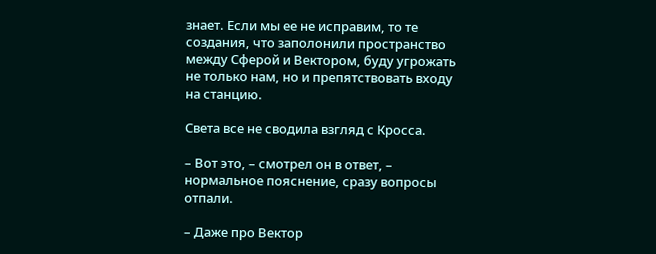знает. Если мы ее не исправим, то те создания, что заполонили пространство между Сферой и Вектором, буду угрожать не только нам, но и препятствовать входу на станцию.

Света все не сводила взгляд с Кросса.

– Вот это, – смотрел он в ответ, – нормальное пояснение, сразу вопросы отпали.

– Даже про Вектор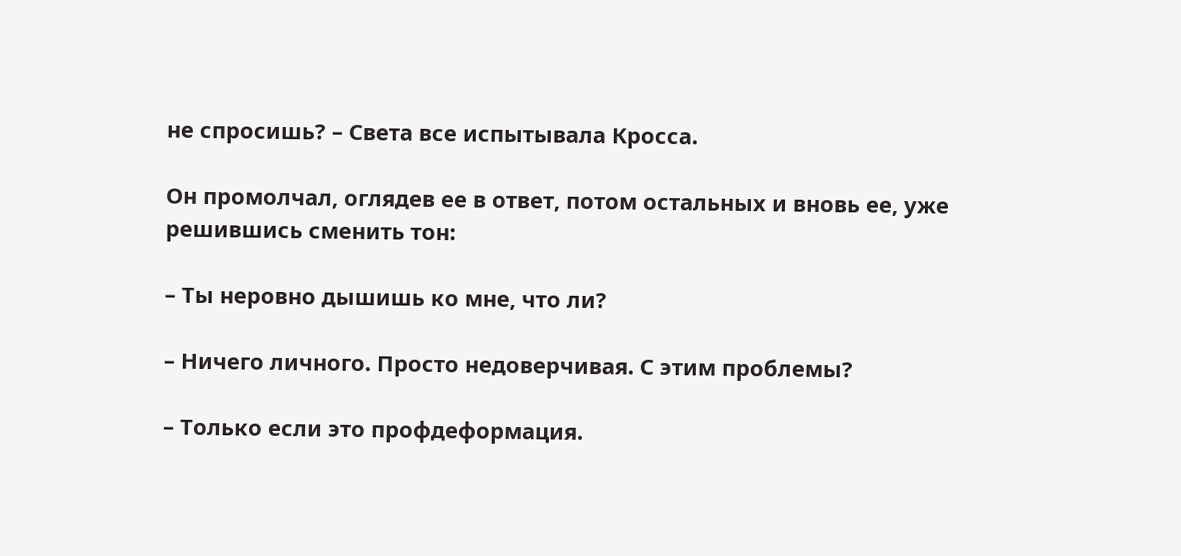не спросишь? – Света все испытывала Кросса.

Он промолчал, оглядев ее в ответ, потом остальных и вновь ее, уже решившись сменить тон:

– Ты неровно дышишь ко мне, что ли?

– Ничего личного. Просто недоверчивая. С этим проблемы?

– Только если это профдеформация.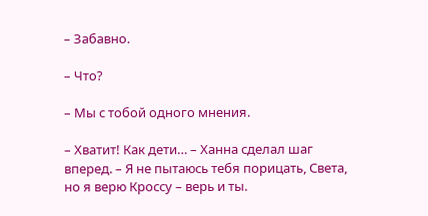– Забавно.

– Что?

– Мы с тобой одного мнения.

– Хватит! Как дети… – Ханна сделал шаг вперед. – Я не пытаюсь тебя порицать, Света, но я верю Кроссу – верь и ты.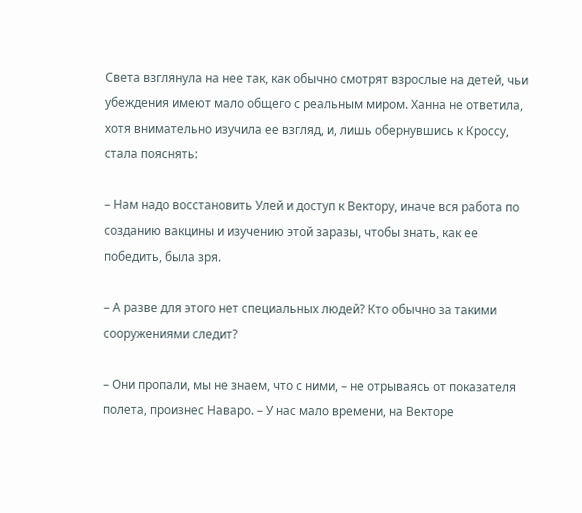Света взглянула на нее так, как обычно смотрят взрослые на детей, чьи убеждения имеют мало общего с реальным миром. Ханна не ответила, хотя внимательно изучила ее взгляд, и, лишь обернувшись к Кроссу, стала пояснять:

– Нам надо восстановить Улей и доступ к Вектору, иначе вся работа по созданию вакцины и изучению этой заразы, чтобы знать, как ее победить, была зря.

– А разве для этого нет специальных людей? Кто обычно за такими сооружениями следит?

– Они пропали, мы не знаем, что с ними, – не отрываясь от показателя полета, произнес Наваро. – У нас мало времени, на Векторе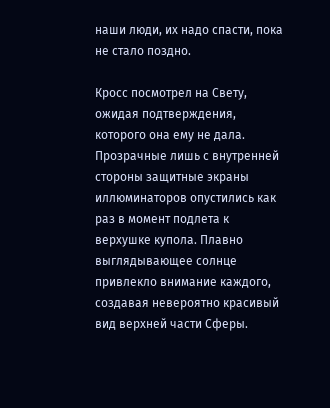наши люди, их надо спасти, пока не стало поздно.

Кросс посмотрел на Свету, ожидая подтверждения, которого она ему не дала. Прозрачные лишь с внутренней стороны защитные экраны иллюминаторов опустились как раз в момент подлета к верхушке купола. Плавно выглядывающее солнце привлекло внимание каждого, создавая невероятно красивый вид верхней части Сферы.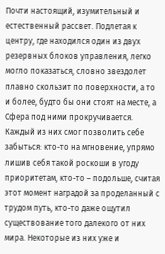Почти настоящий, изумительный и естественный рассвет. Подлетая к центру, где находился один из двух резервных блоков управления, легко могло показаться, словно звездолет плавно скользит по поверхности, а то и более, будто бы они стоят на месте, а Сфера под ними прокручивается. Каждый из них смог позволить себе забыться: кто-то на мгновение, упрямо лишив себя такой роскоши в угоду приоритетам, кто-то – подольше, считая этот момент наградой за проделанный с трудом путь, кто-то даже ощутил существование того далекого от них мира. Некоторые из них уже и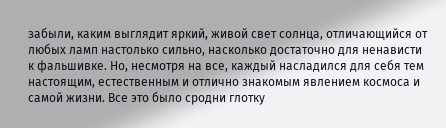забыли, каким выглядит яркий, живой свет солнца, отличающийся от любых ламп настолько сильно, насколько достаточно для ненависти к фальшивке. Но, несмотря на все, каждый насладился для себя тем настоящим, естественным и отлично знакомым явлением космоса и самой жизни. Все это было сродни глотку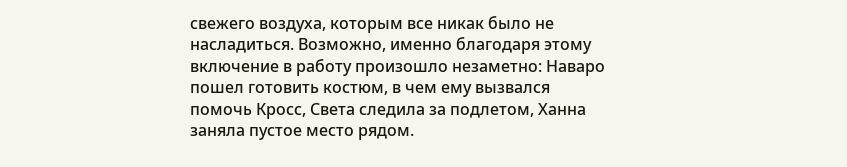свежего воздуха, которым все никак было не насладиться. Возможно, именно благодаря этому включение в работу произошло незаметно: Наваро пошел готовить костюм, в чем ему вызвался помочь Кросс, Света следила за подлетом, Ханна заняла пустое место рядом.